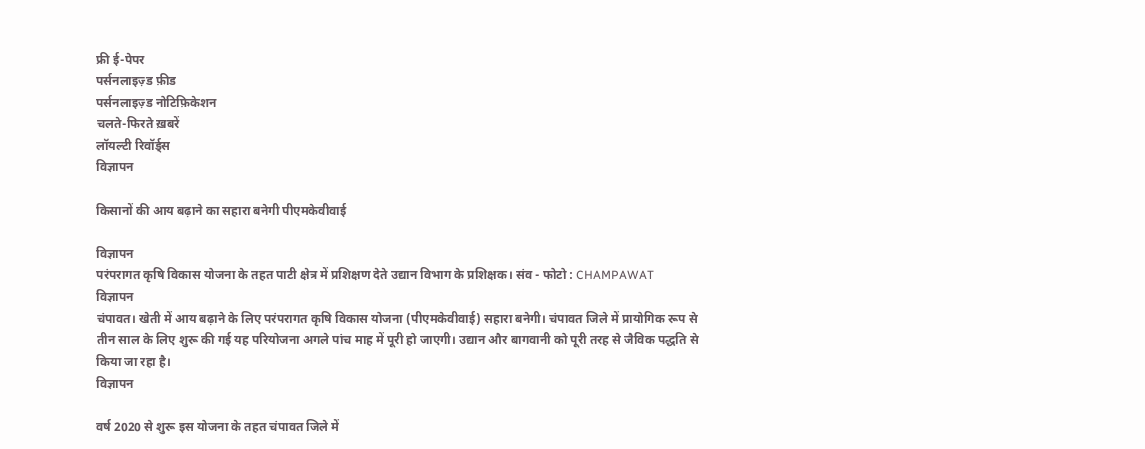फ्री ई-पेपर
पर्सनलाइज़्ड फ़ीड
पर्सनलाइज़्ड नोटिफ़िकेशन
चलते-फिरते ख़बरें
लॉयल्टी रिवॉर्ड्स
विज्ञापन

किसानों की आय बढ़ाने का सहारा बनेगी पीएमकेवीवाई

विज्ञापन
परंपरागत कृषि विकास योजना के तहत पाटी क्षेत्र में प्रशिक्षण देते उद्यान विभाग के प्रशिक्षक। संव - फोटो : CHAMPAWAT
विज्ञापन
चंपावत। खेती में आय बढ़ाने के लिए परंपरागत कृषि विकास योजना (पीएमकेवीवाई) सहारा बनेगी। चंपावत जिले में प्रायोगिक रूप से तीन साल के लिए शुरू की गई यह परियोजना अगले पांच माह में पूरी हो जाएगी। उद्यान और बागवानी को पूरी तरह से जैविक पद्धति से किया जा रहा है।
विज्ञापन

वर्ष 2020 से शुरू इस योजना के तहत चंपावत जिले में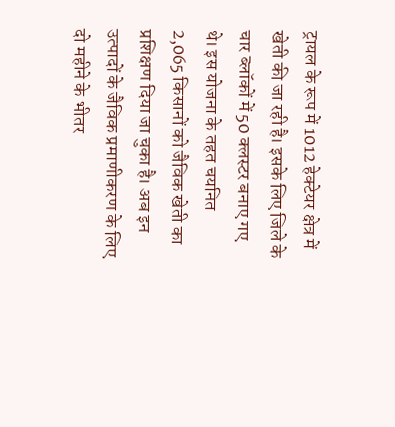ट्रायल के रूप में 1012 हेक्टेयर क्षेत्र में खेती की जा रही है। इसके लिए जिले के चार ब्लॉकों में 50 क्लस्टर बनाए गए थे। इस योजना के तहत चयनित 2,065 किसानों को जैविक खेती का प्रशिक्षण दिया जा चुका है। अब इन उत्पादों के जैविक प्रमाणीकरण के लिए दो महीने के भीतर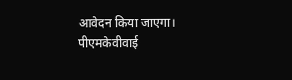आवेदन किया जाएगा।
पीएमकेवीवाई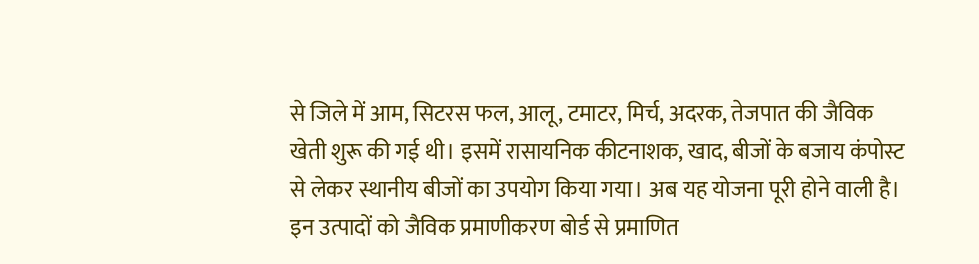से जिले में आम, सिटरस फल, आलू, टमाटर, मिर्च, अदरक, तेजपात की जैविक खेती शुरू की गई थी। इसमें रासायनिक कीटनाशक, खाद, बीजों के बजाय कंपोस्ट से लेकर स्थानीय बीजों का उपयोग किया गया। अब यह योजना पूरी होने वाली है। इन उत्पादों को जैविक प्रमाणीकरण बोर्ड से प्रमाणित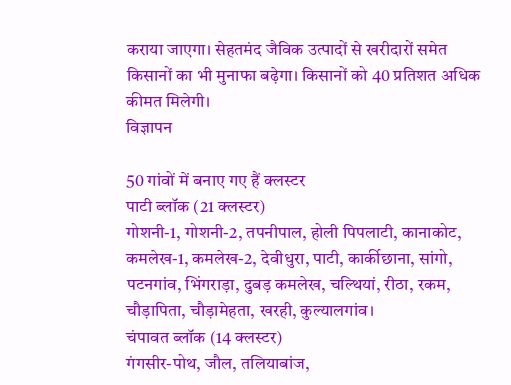कराया जाएगा। सेहतमंद जैविक उत्पादों से खरीदारों समेत किसानों का भी मुनाफा बढ़ेगा। किसानों को 40 प्रतिशत अधिक कीमत मिलेगी।
विज्ञापन

50 गांवों में बनाए गए हैं क्लस्टर
पाटी ब्लॉक (21 क्लस्टर)
गोशनी-1, गोशनी-2, तपनीपाल, होली पिपलाटी, कानाकोट, कमलेख-1, कमलेख-2, देवीधुरा, पाटी, कार्कीछाना, सांगो, पटनगांव, भिंगराड़ा, दुबड़ कमलेख, चल्थियां, रीठा, रकम, चौड़ापिता, चौड़ामेहता, खरही, कुल्यालगांव।
चंपावत ब्लॉक (14 क्लस्टर)
गंगसीर-पोथ, जौल, तलियाबांज,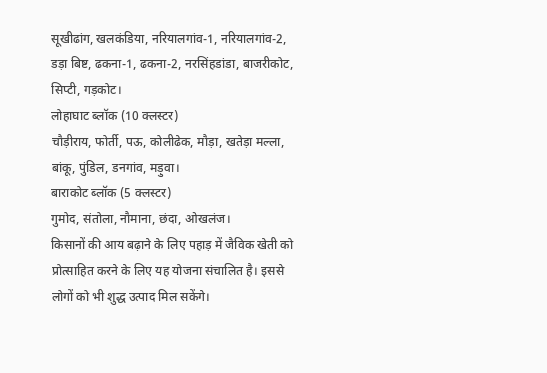सूखीढांग, खलकंडिया, नरियालगांव-1, नरियालगांव-2, डड़ा बिष्ट, ढकना-1, ढकना-2, नरसिंहडांडा, बाजरीकोट, सिप्टी, गड़कोट।
लोहाघाट ब्लॉक (10 क्लस्टर)
चौड़ीराय, फोर्ती, पऊ, कोलीढेक, मौड़ा, खतेड़ा मल्ला, बांकू, पुंडिल, डनगांव, मड़ुवा।
बाराकोट ब्लॉक (5 क्लस्टर)
गुमोद, संतोला, नौमाना, छंदा, ओखलंज।
किसानों की आय बढ़ाने के लिए पहाड़ में जैविक खेती को प्रोत्साहित करने के लिए यह योजना संचालित है। इससे लोगों को भी शुद्ध उत्पाद मिल सकेंगे।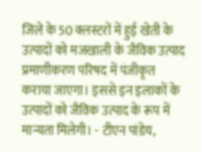जिले के 50 क्लस्टरों में हुई खेती के उत्पादों को मजखाली के जैविक उत्पाद प्रमाणीकरण परिषद में पंजीकृत कराया जाएगा। इससे इन इलाकों के उत्पादों को जैविक उत्पाद के रूप में मान्यता मिलेगी। - टीएन पांडेय,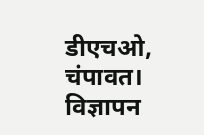डीएचओ, चंपावत।
विज्ञापन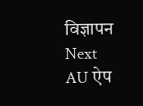विज्ञापन
Next
AU ऐप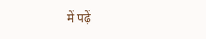में पढ़ें